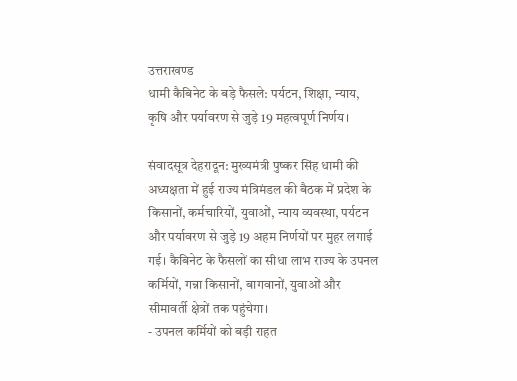उत्तराखण्ड
धामी कैबिनेट के बड़े फैसले: पर्यटन, शिक्षा, न्याय, कृषि और पर्यावरण से जुड़े 19 महत्वपूर्ण निर्णय।

संवादसूत्र देहरादून: मुख्यमंत्री पुष्कर सिंह धामी की अध्यक्षता में हुई राज्य मंत्रिमंडल की बैठक में प्रदेश के किसानों, कर्मचारियों, युवाओं, न्याय व्यवस्था, पर्यटन और पर्यावरण से जुड़े 19 अहम निर्णयों पर मुहर लगाई गई। कैबिनेट के फैसलों का सीधा लाभ राज्य के उपनल कर्मियों, गन्ना किसानों, बागवानों, युवाओं और सीमावर्ती क्षेत्रों तक पहुंचेगा।
- उपनल कर्मियों को बड़ी राहत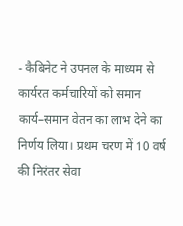- कैबिनेट ने उपनल के माध्यम से कार्यरत कर्मचारियों को समान कार्य–समान वेतन का लाभ देने का निर्णय लिया। प्रथम चरण में 10 वर्ष की निरंतर सेवा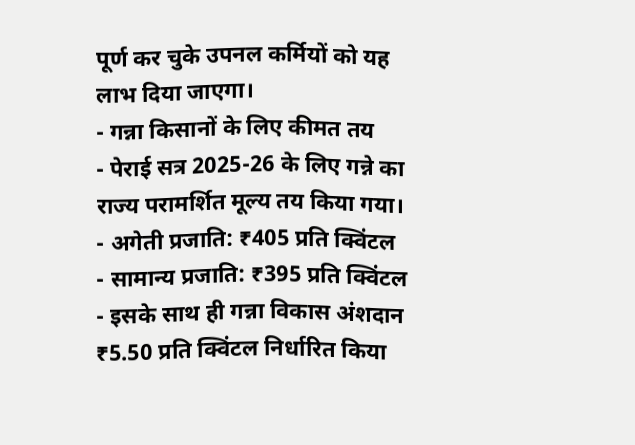पूर्ण कर चुके उपनल कर्मियों को यह लाभ दिया जाएगा।
- गन्ना किसानों के लिए कीमत तय
- पेराई सत्र 2025-26 के लिए गन्ने का राज्य परामर्शित मूल्य तय किया गया।
- अगेती प्रजाति: ₹405 प्रति क्विंटल
- सामान्य प्रजाति: ₹395 प्रति क्विंटल
- इसके साथ ही गन्ना विकास अंशदान ₹5.50 प्रति क्विंटल निर्धारित किया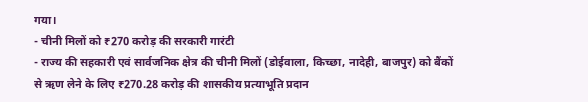गया।
- चीनी मिलों को ₹270 करोड़ की सरकारी गारंटी
- राज्य की सहकारी एवं सार्वजनिक क्षेत्र की चीनी मिलों (डोईवाला, किच्छा, नादेही, बाजपुर) को बैंकों से ऋण लेने के लिए ₹270.28 करोड़ की शासकीय प्रत्याभूति प्रदान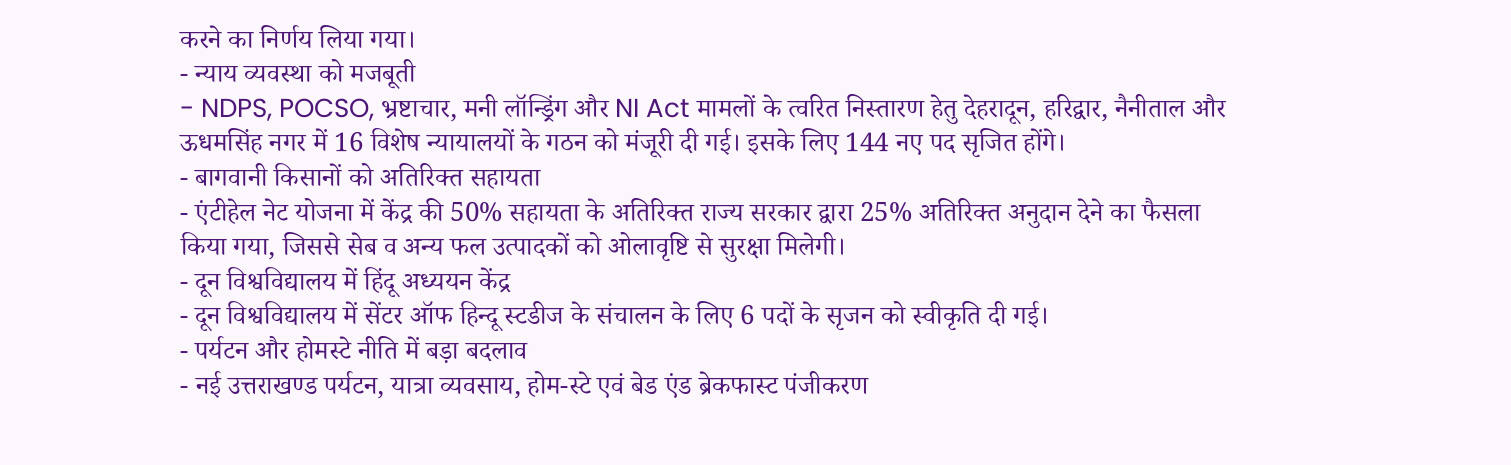करने का निर्णय लिया गया।
- न्याय व्यवस्था को मजबूती
- NDPS, POCSO, भ्रष्टाचार, मनी लॉन्ड्रिंग और NI Act मामलों के त्वरित निस्तारण हेतु देहरादून, हरिद्वार, नैनीताल और ऊधमसिंह नगर में 16 विशेष न्यायालयों के गठन को मंजूरी दी गई। इसके लिए 144 नए पद सृजित होंगे।
- बागवानी किसानों को अतिरिक्त सहायता
- एंटीहेल नेट योजना में केंद्र की 50% सहायता के अतिरिक्त राज्य सरकार द्वारा 25% अतिरिक्त अनुदान देने का फैसला किया गया, जिससे सेब व अन्य फल उत्पादकों को ओलावृष्टि से सुरक्षा मिलेगी।
- दून विश्वविद्यालय में हिंदू अध्ययन केंद्र
- दून विश्वविद्यालय में सेंटर ऑफ हिन्दू स्टडीज के संचालन के लिए 6 पदों के सृजन को स्वीकृति दी गई।
- पर्यटन और होमस्टे नीति में बड़ा बदलाव
- नई उत्तराखण्ड पर्यटन, यात्रा व्यवसाय, होम-स्टे एवं बेड एंड ब्रेकफास्ट पंजीकरण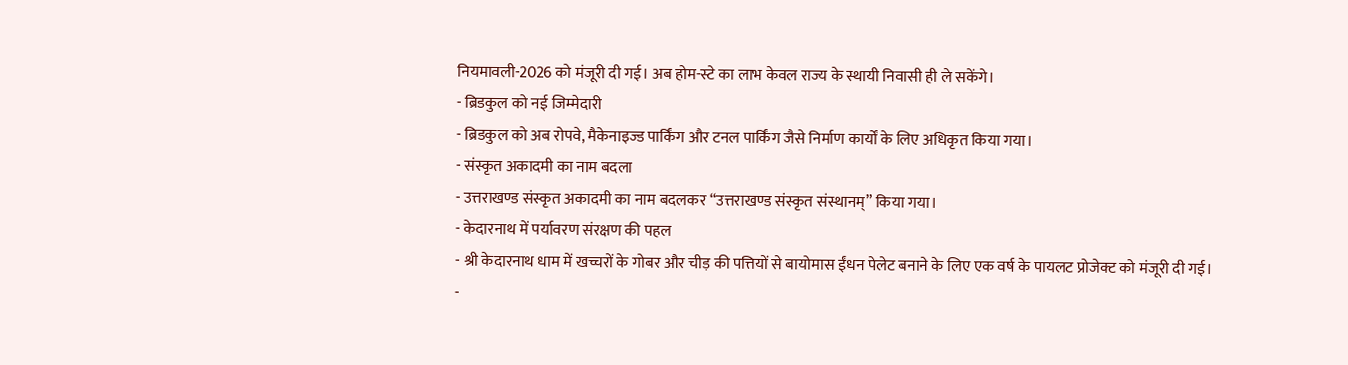नियमावली-2026 को मंजूरी दी गई। अब होम-स्टे का लाभ केवल राज्य के स्थायी निवासी ही ले सकेंगे।
- ब्रिडकुल को नई जिम्मेदारी
- ब्रिडकुल को अब रोपवे, मैकेनाइज्ड पार्किंग और टनल पार्किंग जैसे निर्माण कार्यों के लिए अधिकृत किया गया।
- संस्कृत अकादमी का नाम बदला
- उत्तराखण्ड संस्कृत अकादमी का नाम बदलकर “उत्तराखण्ड संस्कृत संस्थानम्” किया गया।
- केदारनाथ में पर्यावरण संरक्षण की पहल
- श्री केदारनाथ धाम में खच्चरों के गोबर और चीड़ की पत्तियों से बायोमास ईंधन पेलेट बनाने के लिए एक वर्ष के पायलट प्रोजेक्ट को मंजूरी दी गई।
-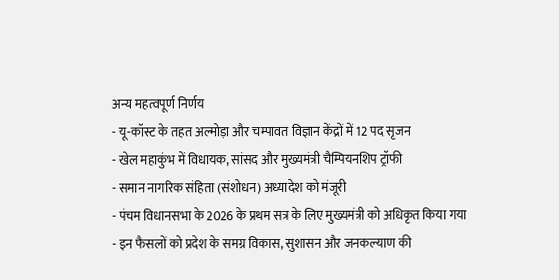अन्य महत्वपूर्ण निर्णय
- यू-कॉस्ट के तहत अल्मोड़ा और चम्पावत विज्ञान केंद्रों में 12 पद सृजन
- खेल महाकुंभ में विधायक, सांसद और मुख्यमंत्री चैम्पियनशिप ट्रॉफी
- समान नागरिक संहिता (संशोधन) अध्यादेश को मंजूरी
- पंचम विधानसभा के 2026 के प्रथम सत्र के लिए मुख्यमंत्री को अधिकृत किया गया
- इन फैसलों को प्रदेश के समग्र विकास, सुशासन और जनकल्याण की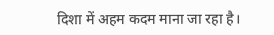दिशा में अहम कदम माना जा रहा है।